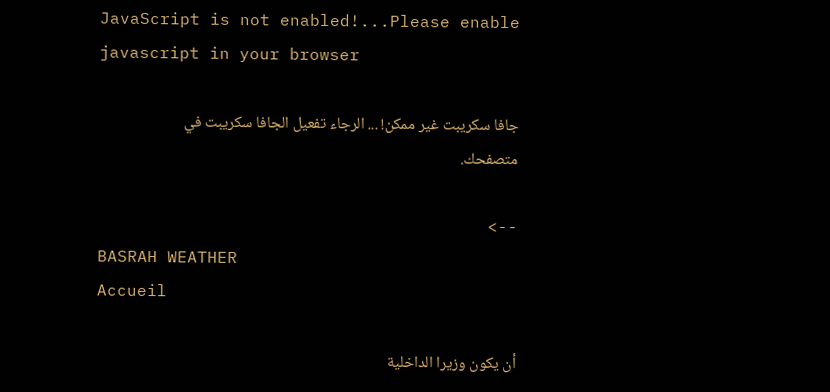JavaScript is not enabled!...Please enable javascript in your browser

جافا سكريبت غير ممكن! ... الرجاء تفعيل الجافا سكريبت في متصفحك.

-->
BASRAH WEATHER
Accueil

أن يكون وزيرا الداخلية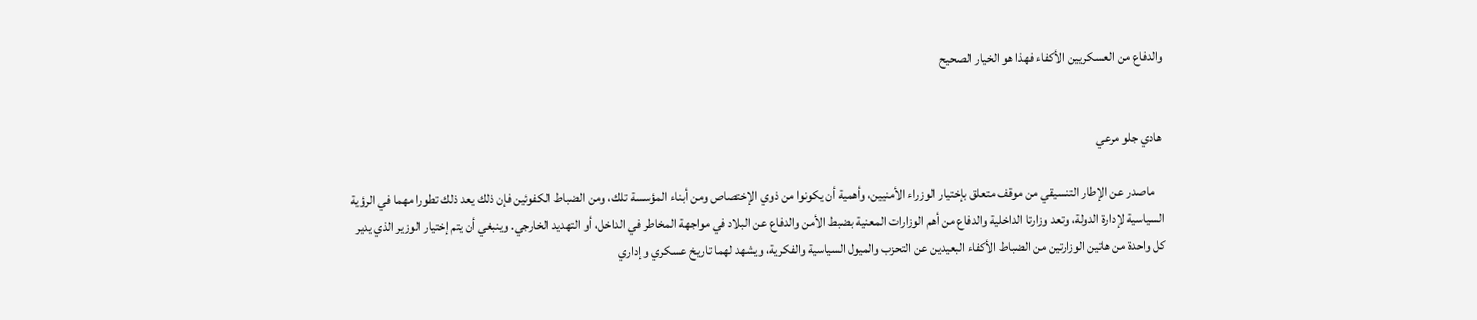والدفاع من العسكريين الأكفاء فهذا هو الخيار الصحيح


 هادي جلو مرعي

    ماصدر عن الإطار التنسيقي من موقف متعلق بإختيار الوزراء الأمنيين، وأهمية أن يكونوا من ذوي الإختصاص ومن أبناء المؤسسة تلك، ومن الضباط الكفوئين فإن ذلك يعد ذلك تطورا مهما في الرؤية السياسية لإدارة الدولة، وتعد وزارتا الداخلية والدفاع من أهم الوزارات المعنية بضبط الأمن والدفاع عن البلاد في مواجهة المخاطر في الداخل، أو التهديد الخارجي. وينبغي أن يتم إختيار الوزير الذي يدير كل واحدة من هاتين الوزارتين من الضباط الأكفاء البعيدين عن التحزب والميول السياسية والفكرية، ويشهد لهما تاريخ عسكري وإداري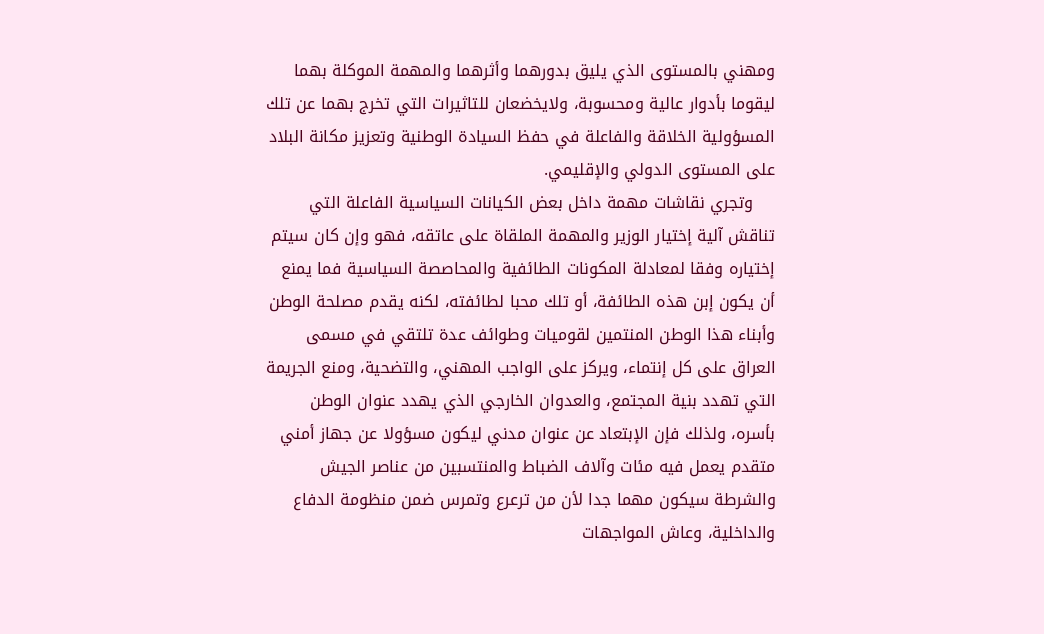ومهني بالمستوى الذي يليق بدورهما وأثرهما والمهمة الموكلة بهما ليقوما بأدوار عالية ومحسوبة، ولايخضعان للتاثيرات التي تخرج بهما عن تلك المسؤولية الخلاقة والفاعلة في حفظ السيادة الوطنية وتعزيز مكانة البلاد على المستوى الدولي والإقليمي.
    وتجري نقاشات مهمة داخل بعض الكيانات السياسية الفاعلة التي تناقش آلية إختيار الوزير والمهمة الملقاة على عاتقه، فهو وإن كان سيتم إختياره وفقا لمعادلة المكونات الطائفية والمحاصصة السياسية فما يمنع أن يكون إبن هذه الطائفة، أو تلك محبا لطائفته، لكنه يقدم مصلحة الوطن وأبناء هذا الوطن المنتمين لقوميات وطوائف عدة تلتقي في مسمى العراق على كل إنتماء، ويركز على الواجب المهني، والتضحية، ومنع الجريمة التي تهدد بنية المجتمع، والعدوان الخارجي الذي يهدد عنوان الوطن بأسره، ولذلك فإن الإبتعاد عن عنوان مدني ليكون مسؤولا عن جهاز أمني متقدم يعمل فيه مئات وآلاف الضباط والمنتسبين من عناصر الجيش والشرطة سيكون مهما جدا لأن من ترعرع وتمرس ضمن منظومة الدفاع والداخلية، وعاش المواجهات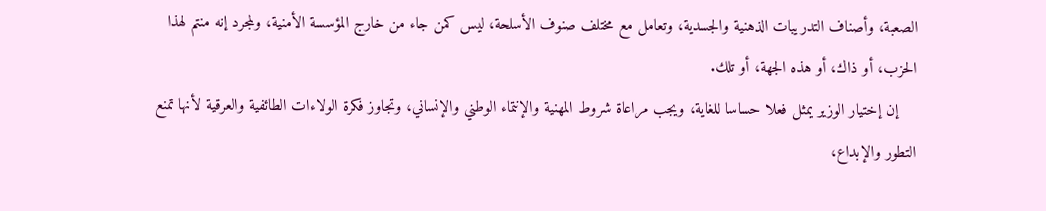الصعبة، وأصناف التدريبات الذهنية والجسدية، وتعامل مع مختلف صنوف الأسلحة، ليس كمن جاء من خارج المؤسسة الأمنية، ولمجرد إنه منتم لهذا الحزب، أو ذاك، أو هذه الجهة، أو تلك.
    إن إختيار الوزير يمثل فعلا حساسا للغاية، ويجب مراعاة شروط المهنية والإنتماء الوطني والإنساني، وتجاوز فكرة الولاءات الطائفية والعرقية لأنها تمنع التطور والإبداع،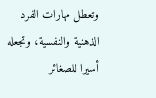وتعطل مهارات الفرد الذهنية والنفسية، وتجعله أسيرا للصغائر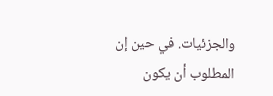والجزئيات. في حين إن المطلوب أن يكون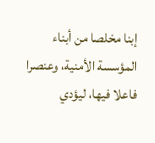إبنا مخلصا من أبناء المؤسسة الأمنية، وعنصرا فاعلا فيها، ليؤدي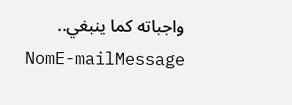واجباته كما ينبغي..
NomE-mailMessage